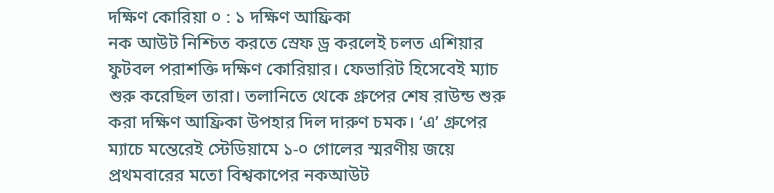দক্ষিণ কোরিয়া ০ : ১ দক্ষিণ আফ্রিকা
নক আউট নিশ্চিত করতে স্রেফ ড্র করলেই চলত এশিয়ার ফুটবল পরাশক্তি দক্ষিণ কোরিয়ার। ফেভারিট হিসেবেই ম্যাচ শুরু করেছিল তারা। তলানিতে থেকে গ্রুপের শেষ রাউন্ড শুরু করা দক্ষিণ আফ্রিকা উপহার দিল দারুণ চমক। ‘এ’ গ্রুপের ম্যাচে মন্তেরেই স্টেডিয়ামে ১-০ গোলের স্মরণীয় জয়ে প্রথমবারের মতো বিশ্বকাপের নকআউট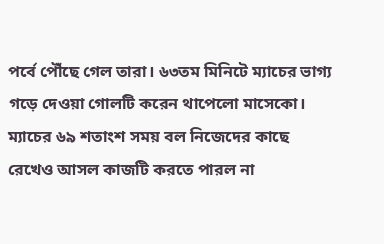পর্বে পৌঁছে গেল তারা। ৬৩তম মিনিটে ম্যাচের ভাগ্য গড়ে দেওয়া গোলটি করেন থাপেলো মাসেকো।
ম্যাচের ৬৯ শতাংশ সময় বল নিজেদের কাছে রেখেও আসল কাজটি করতে পারল না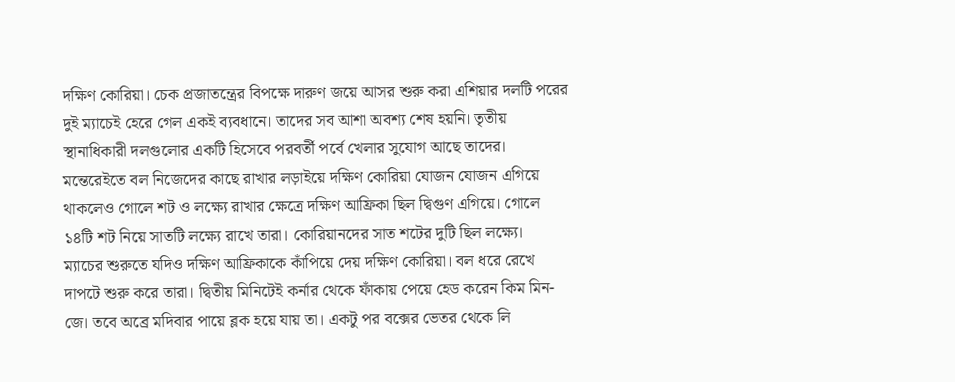দক্ষিণ কোরিয়া। চেক প্রজাতন্ত্রের বিপক্ষে দারুণ জয়ে আসর শুরু করা এশিয়ার দলটি পরের দুই ম্যাচেই হেরে গেল একই ব্যবধানে। তাদের সব আশা অবশ্য শেষ হয়নি। তৃতীয় স্থানাধিকারী দলগুলোর একটি হিসেবে পরবর্তী পর্বে খেলার সুযোগ আছে তাদের।
মন্তেরেইতে বল নিজেদের কাছে রাখার লড়াইয়ে দক্ষিণ কোরিয়া যোজন যোজন এগিয়ে থাকলেও গোলে শট ও লক্ষ্যে রাখার ক্ষেত্রে দক্ষিণ আফ্রিকা ছিল দ্বিগুণ এগিয়ে। গোলে ১৪টি শট নিয়ে সাতটি লক্ষ্যে রাখে তারা। কোরিয়ানদের সাত শটের দুটি ছিল লক্ষ্যে।
ম্যাচের শুরুতে যদিও দক্ষিণ আফ্রিকাকে কাঁপিয়ে দেয় দক্ষিণ কোরিয়া। বল ধরে রেখে দাপটে শুরু করে তারা। দ্বিতীয় মিনিটেই কর্নার থেকে ফাঁকায় পেয়ে হেড করেন কিম মিন-জে। তবে অব্রে মদিবার পায়ে ব্লক হয়ে যায় তা। একটু পর বক্সের ভেতর থেকে লি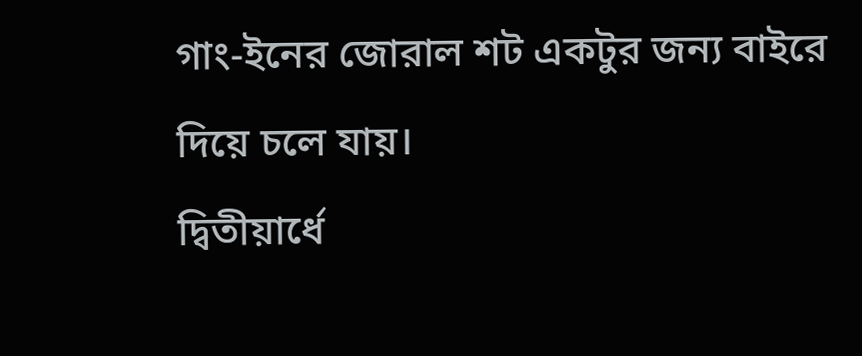গাং-ইনের জোরাল শট একটুর জন্য বাইরে দিয়ে চলে যায়।
দ্বিতীয়ার্ধে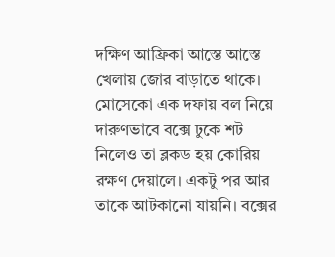দক্ষিণ আফ্রিকা আস্তে আস্তে খেলায় জোর বাড়াতে থাকে। মোসেকো এক দফায় বল নিয়ে দারুণভাবে বক্সে ঢুকে শট নিলেও তা ব্লকড হয় কোরিয় রক্ষণ দেয়ালে। একটু পর আর তাকে আটকানো যায়নি। বক্সের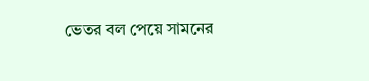ভেতর বল পেয়ে সামনের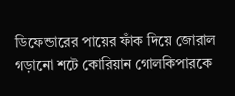ডিফেন্ডারের পায়ের ফাঁক দিয়ে জোরাল গড়ানো শটে কোরিয়ান গোলকিপারকে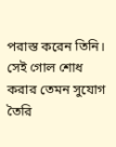পরাস্ত করেন তিনি। সেই গোল শোধ করার তেমন সুযোগ তৈরি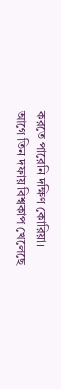করতে পারেনি দক্ষিণ কোরিয়া।
আগে তিন দফায় বিশ্বকাপ খেলেছে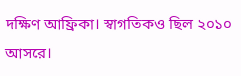দক্ষিণ আফ্রিকা। স্বাগতিকও ছিল ২০১০ আসরে।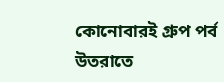কোনোবারই গ্রুপ পর্ব উতরাতে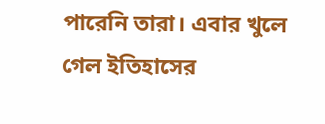পারেনি তারা। এবার খুলে গেল ইতিহাসের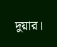দুয়ার।